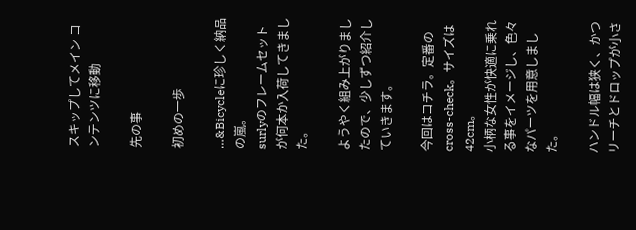スキップしてメイン コンテンツに移動

先の事

初めの一歩

…&Bicycleに珍しく納品の嵐。
surlyのフレームセットが何本か入荷してきました。

ようやく組み上がりましたので、少しずつ紹介していきます。

今回はコチラ。定番のcross-check。サイズは42cm。
小柄な女性が快適に乗れる事をイメージし、色々なパーツを用意しました。

ハンドル幅は狭く、かつリーチとドロップが小さ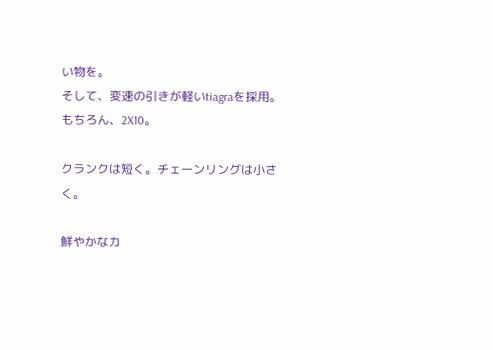い物を。
そして、変速の引きが軽いtiagraを採用。もちろん、2X10。

クランクは短く。チェーンリングは小さく。

鮮やかなカ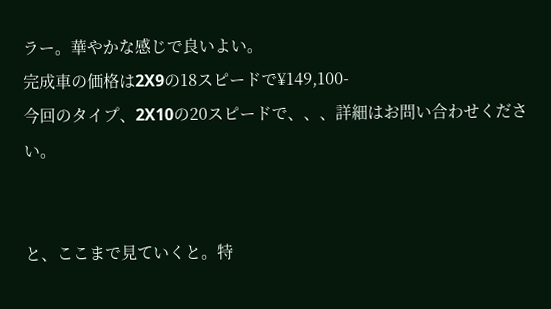ラー。華やかな感じで良いよい。
完成車の価格は2X9の18スピードで¥149,100-
今回のタイプ、2X10の20スピードで、、、詳細はお問い合わせください。


と、ここまで見ていくと。特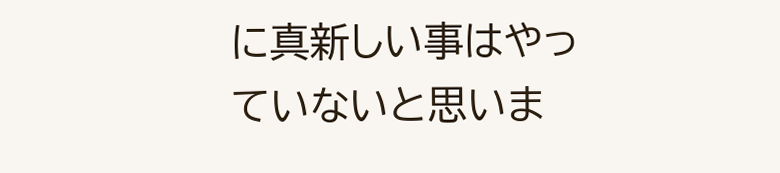に真新しい事はやっていないと思いま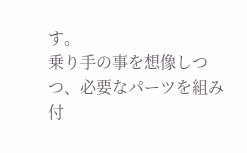す。
乗り手の事を想像しつつ、必要なパーツを組み付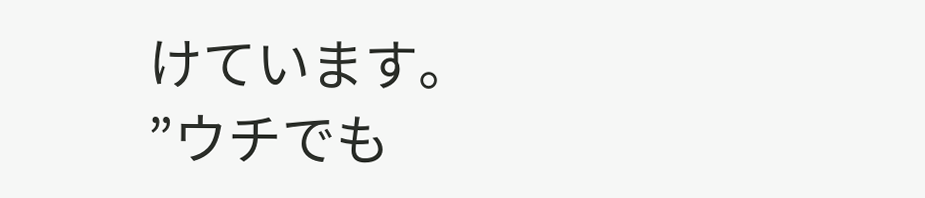けています。
”ウチでも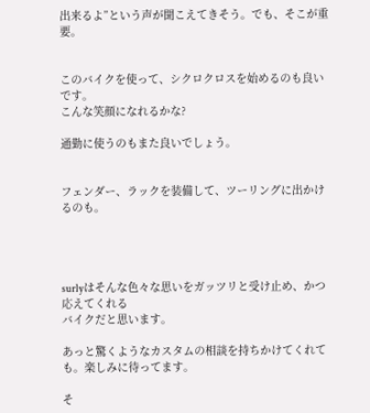出来るよ”という声が聞こえてきそう。でも、そこが重要。


このバイクを使って、シクロクロスを始めるのも良いです。
こんな笑顔になれるかな?

通勤に使うのもまた良いでしょう。


フェンダー、ラックを装備して、ツーリングに出かけるのも。




surlyはそんな色々な思いをガッツリと受け止め、かつ応えてくれる
バイクだと思います。

あっと驚くようなカスタムの相談を持ちかけてくれても。楽しみに待ってます。

そ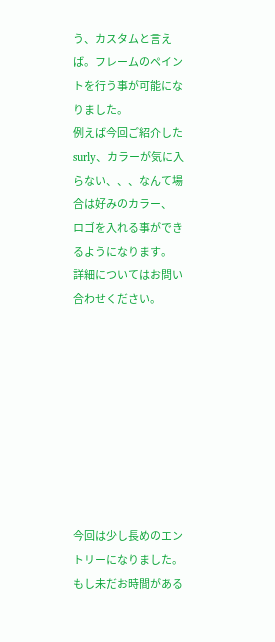う、カスタムと言えば。フレームのペイントを行う事が可能になりました。
例えば今回ご紹介したsurly、カラーが気に入らない、、、なんて場合は好みのカラー、
ロゴを入れる事ができるようになります。
詳細についてはお問い合わせください。









今回は少し長めのエントリーになりました。
もし未だお時間がある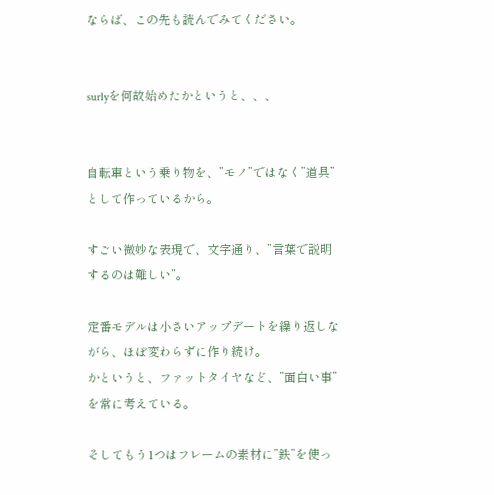ならば、この先も読んでみてください。


surlyを何故始めたかというと、、、


自転車という乗り物を、”モノ”ではなく”道具”として作っているから。

すごい微妙な表現で、文字通り、”言葉で説明するのは難しい”。

定番モデルは小さいアップデートを繰り返しながら、ほぼ変わらずに作り続け。
かというと、ファットタイヤなど、”面白い事”を常に考えている。

そしてもう1つはフレームの素材に”鉄”を使っ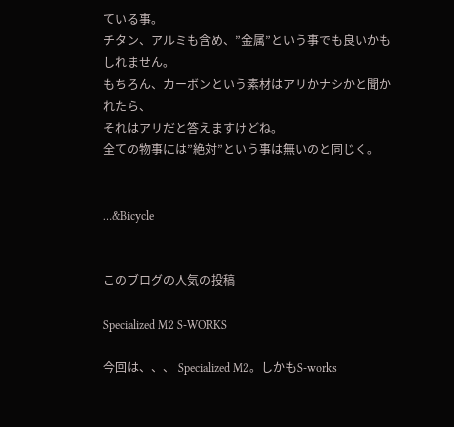ている事。
チタン、アルミも含め、”金属”という事でも良いかもしれません。
もちろん、カーボンという素材はアリかナシかと聞かれたら、
それはアリだと答えますけどね。
全ての物事には”絶対”という事は無いのと同じく。


…&Bicycle


このブログの人気の投稿

Specialized M2 S-WORKS

今回は、、、 Specialized M2。しかもS-works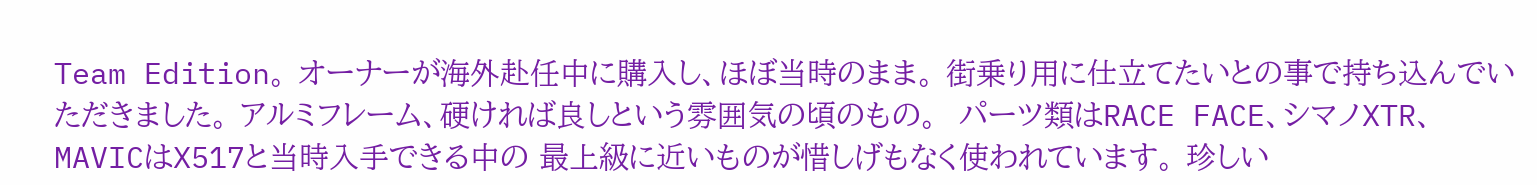Team Edition。 オーナーが海外赴任中に購入し、ほぼ当時のまま。 街乗り用に仕立てたいとの事で持ち込んでいただきました。 アルミフレーム、硬ければ良しという雰囲気の頃のもの。  パーツ類はRACE FACE、シマノXTR、MAVICはX517と当時入手できる中の 最上級に近いものが惜しげもなく使われています。 珍しい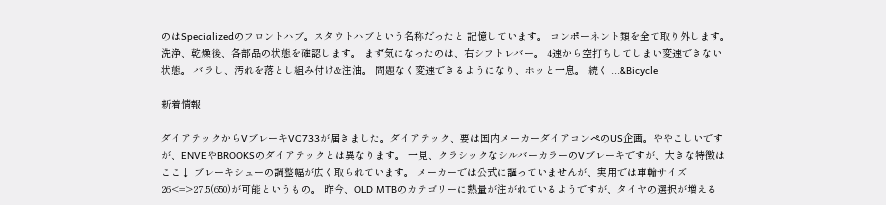のはSpecializedのフロントハブ。スタウトハブという名称だったと 記憶しています。 コンポーネント類を全て取り外します。 洗浄、乾燥後、各部品の状態を確認します。 まず気になったのは、右シフトレバー。 4速から空打ちしてしまい変速できない状態。 バラし、汚れを落とし組み付け&注油。 問題なく変速できるようになり、ホッと一息。 続く ...&Bicycle

新着情報

ダイアテックからVブレーキVC733が届きました。ダイアテック、要は国内メーカーダイアコンペのUS企画。ややこしいですが、ENVEやBROOKSのダイアテックとは異なります。 一見、クラシックなシルバーカラーのVブレーキですが、大きな特徴はここ↓ ブレーキシューの調整幅が広く取られています。 メーカーでは公式に謳っていませんが、実用では車輪サイズ26<=>27.5(650)が可能というもの。 昨今、OLD MTBのカテゴリーに熱量が注がれているようですが、タイヤの選択が増える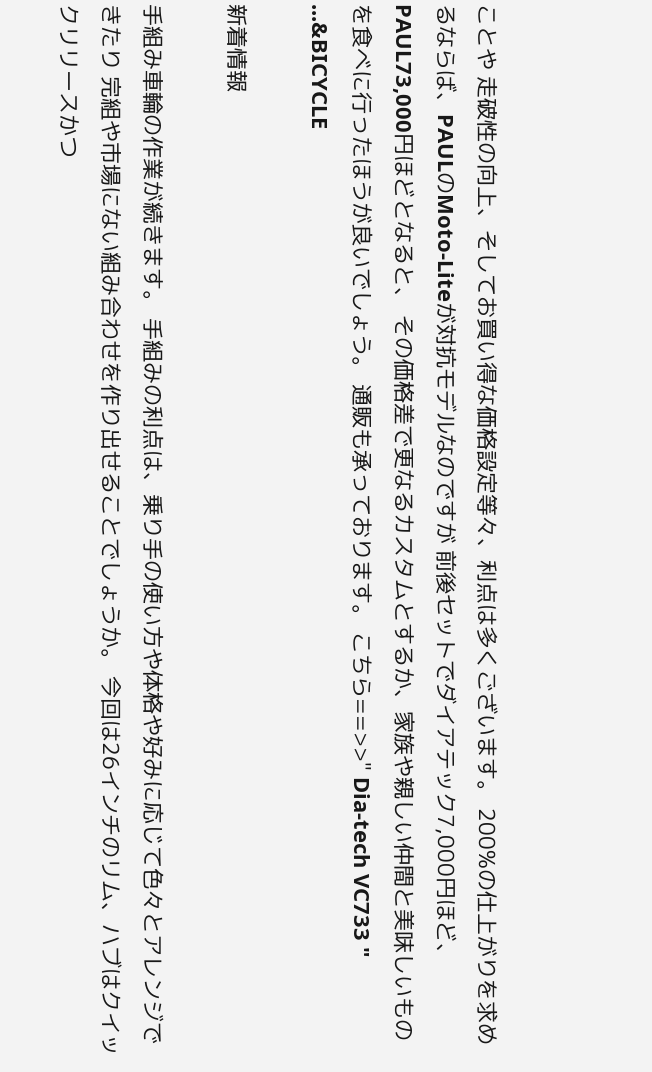ことや 走破性の向上、そしてお買い得な価格設定等々、利点は多くございます。 200%の仕上がりを求めるならば、PAULのMoto-Liteが対抗モデルなのですが 前後セットでダイアテック7,000円ほど、PAUL73,000円ほどとなると、 その価格差で更なるカスタムとするか、家族や親しい仲間と美味しいものを食べに行ったほうが良いでしょう。 通販も承っております。 こちら==>>" Dia-tech VC733 " ...&BICYCLE

新着情報

手組み車輪の作業が続きます。 手組みの利点は、乗り手の使い方や体格や好みに応じて色々とアレンジできたり 完組や市場にない組み合わせを作り出せることでしょうか。 今回は26インチのリム、ハブはクイックリリースかつ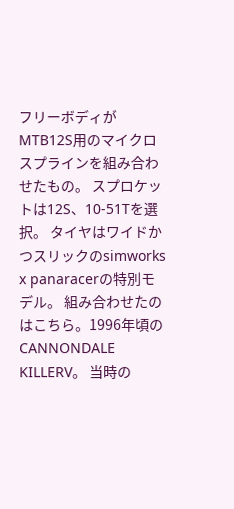フリーボディがMTB12S用のマイクロスプラインを組み合わせたもの。 スプロケットは12S、10-51Tを選択。 タイヤはワイドかつスリックのsimworks x panaracerの特別モデル。 組み合わせたのはこちら。1996年頃のCANNONDALE KILLERV。 当時の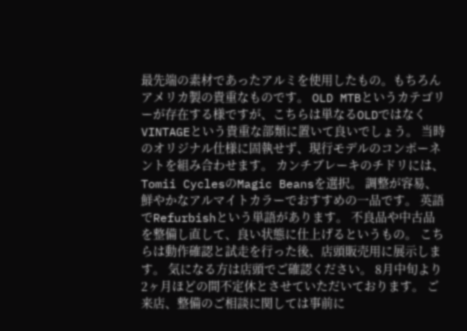最先端の素材であったアルミを使用したもの。もちろんアメリカ製の貴重なものです。 OLD MTBというカテゴリーが存在する様ですが、こちらは単なるOLDではなくVINTAGEという貴重な部類に置いて良いでしょう。 当時のオリジナル仕様に固執せず、現行モデルのコンポーネントを組み合わせます。 カンチブレーキのチドリには、Tomii CyclesのMagic Beansを選択。 調整が容易、鮮やかなアルマイトカラーでおすすめの一品です。 英語でRefurbishという単語があります。 不良品や中古品を整備し直して、良い状態に仕上げるというもの。 こちらは動作確認と試走を行った後、店頭販売用に展示します。 気になる方は店頭でご確認ください。 8月中旬より2ヶ月ほどの間不定休とさせていただいております。 ご来店、整備のご相談に関しては事前に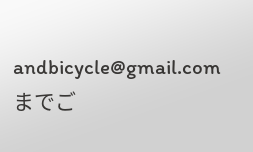andbicycle@gmail.comまでご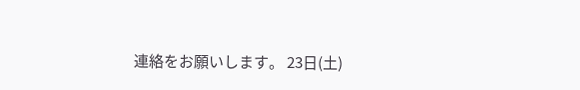連絡をお願いします。 23日(土)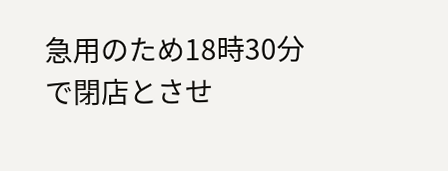急用のため18時30分で閉店とさせ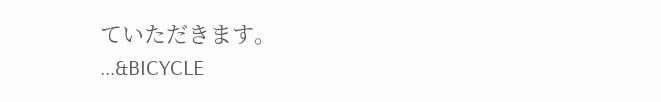ていただきます。 ...&BICYCLE